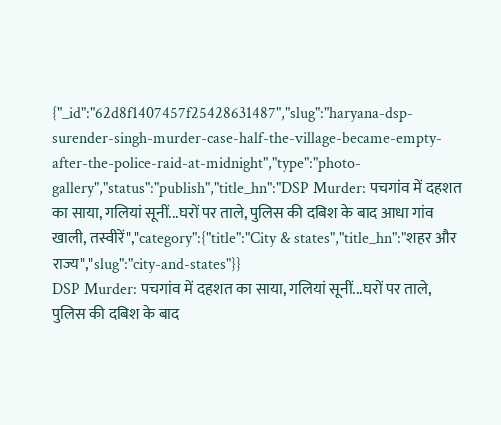{"_id":"62d8f1407457f25428631487","slug":"haryana-dsp-surender-singh-murder-case-half-the-village-became-empty-after-the-police-raid-at-midnight","type":"photo-gallery","status":"publish","title_hn":"DSP Murder: पचगांव में दहशत का साया, गलियां सूनीं...घरों पर ताले, पुलिस की दबिश के बाद आधा गांव खाली, तस्वीरें","category":{"title":"City & states","title_hn":"शहर और राज्य","slug":"city-and-states"}}
DSP Murder: पचगांव में दहशत का साया, गलियां सूनीं...घरों पर ताले, पुलिस की दबिश के बाद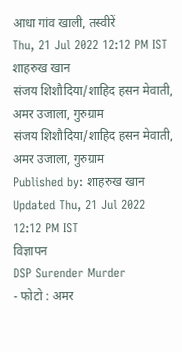आधा गांव खाली, तस्वीरें
Thu, 21 Jul 2022 12:12 PM IST
शाहरुख खान
संजय शिशौदिया/शाहिद हसन मेवाती, अमर उजाला, गुरुग्राम
संजय शिशौदिया/शाहिद हसन मेवाती, अमर उजाला, गुरुग्राम
Published by: शाहरुख खान
Updated Thu, 21 Jul 2022 12:12 PM IST
विज्ञापन
DSP Surender Murder
- फोटो : अमर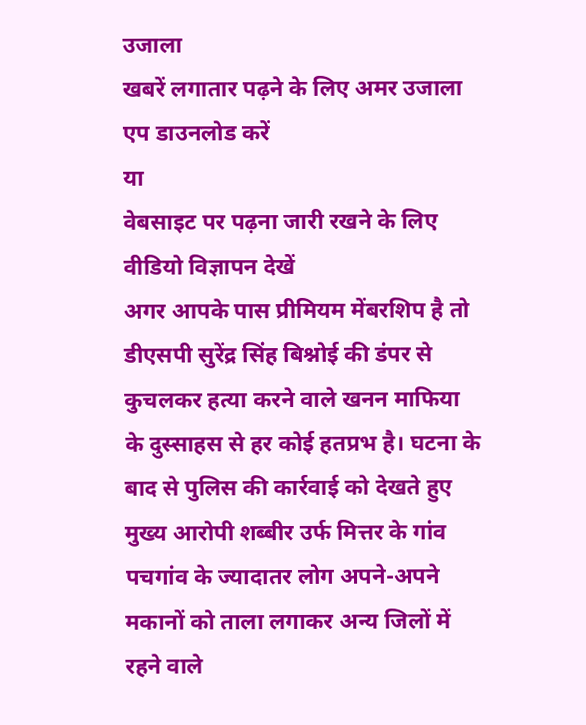उजाला
खबरें लगातार पढ़ने के लिए अमर उजाला एप डाउनलोड करें
या
वेबसाइट पर पढ़ना जारी रखने के लिए वीडियो विज्ञापन देखें
अगर आपके पास प्रीमियम मेंबरशिप है तो
डीएसपी सुरेंद्र सिंह बिश्नोई की डंपर से कुचलकर हत्या करने वाले खनन माफिया के दुस्साहस से हर कोई हतप्रभ है। घटना के बाद से पुलिस की कार्रवाई को देखते हुए मुख्य आरोपी शब्बीर उर्फ मित्तर के गांव पचगांव के ज्यादातर लोग अपने-अपने मकानों को ताला लगाकर अन्य जिलों में रहने वाले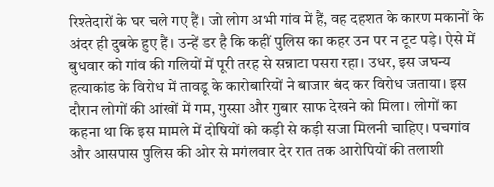रिश्तेदारों के घर चले गए हैं। जो लोग अभी गांव में हैं, वह दहशत के कारण मकानों के अंदर ही दुबके हुए हैं। उन्हें डर है कि कहीं पुलिस का कहर उन पर न टूट पड़े। ऐसे में बुधवार को गांव की गलियों में पूरी तरह से सन्नाटा पसरा रहा। उधर, इस जघन्य हत्याकांड के विरोध में तावडू के कारोबारियों ने बाजार बंद कर विरोध जताया। इस दौरान लोगों की आंखों में गम, गुस्सा और गुबार साफ देखने को मिला। लोगों का कहना था कि इस मामले में दोषियों को कड़ी से कड़ी सजा मिलनी चाहिए। पचगांव और आसपास पुलिस की ओर से मगंलवार देर रात तक आरोपियों की तलाशी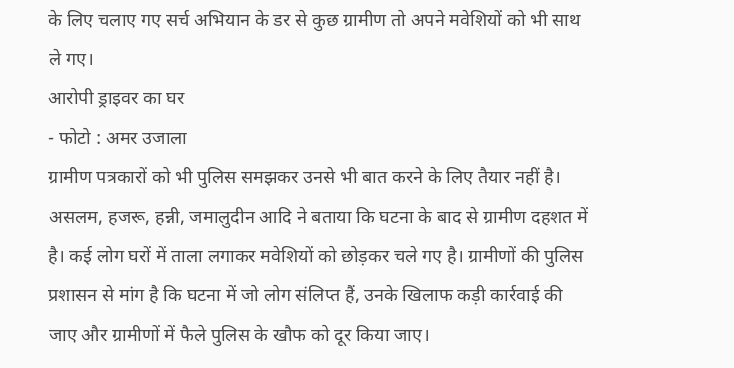के लिए चलाए गए सर्च अभियान के डर से कुछ ग्रामीण तो अपने मवेशियों को भी साथ ले गए।
आरोपी ड्राइवर का घर
- फोटो : अमर उजाला
ग्रामीण पत्रकारों को भी पुलिस समझकर उनसे भी बात करने के लिए तैयार नहीं है। असलम, हजरू, हन्नी, जमालुदीन आदि ने बताया कि घटना के बाद से ग्रामीण दहशत में है। कई लोग घरों में ताला लगाकर मवेशियों को छोड़कर चले गए है। ग्रामीणों की पुलिस प्रशासन से मांग है कि घटना में जो लोग संलिप्त हैं, उनके खिलाफ कड़ी कार्रवाई की जाए और ग्रामीणों में फैले पुलिस के खौफ को दूर किया जाए।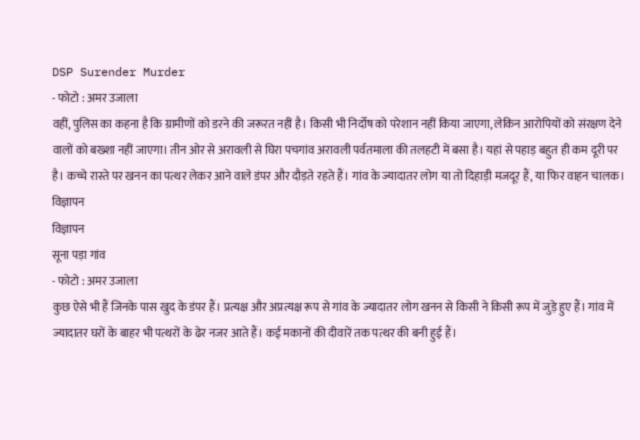DSP Surender Murder
- फोटो : अमर उजाला
वहीं, पुलिस का कहना है कि ग्रामीणों को डरने की जरूरत नहीं है। किसी भी निर्दोष को परेशान नहीं किया जाएगा, लेकिन आरोपियों को संरक्षण देने वालों को बख्शा नहीं जाएगा। तीन ओर से अरावली से घिरा पचगांव अरावली पर्वतमाला की तलहटी में बसा है। यहां से पहाड़ बहुत ही कम दूरी पर है। कच्चे रास्ते पर खनन का पत्थर लेकर आने वाले डंपर और दौड़ते रहते हैं। गांव के ज्यादातर लोग या तो दिहाड़ी मजदूर हैं, या फिर वाहन चालक।
विज्ञापन
विज्ञापन
सूना पड़ा गांव
- फोटो : अमर उजाला
कुछ ऐसे भी हैं जिनके पास खुद के डंपर हैं। प्रत्यक्ष और अप्रत्यक्ष रूप से गांव के ज्यादातर लोग खनन से किसी ने किसी रूप में जुड़े हुए हैं। गांव में ज्यादातर घरों के बाहर भी पत्थरों के ढेर नजर आते हैं। कई मकानों की दीवारें तक पत्थर की बनी हुई हैं।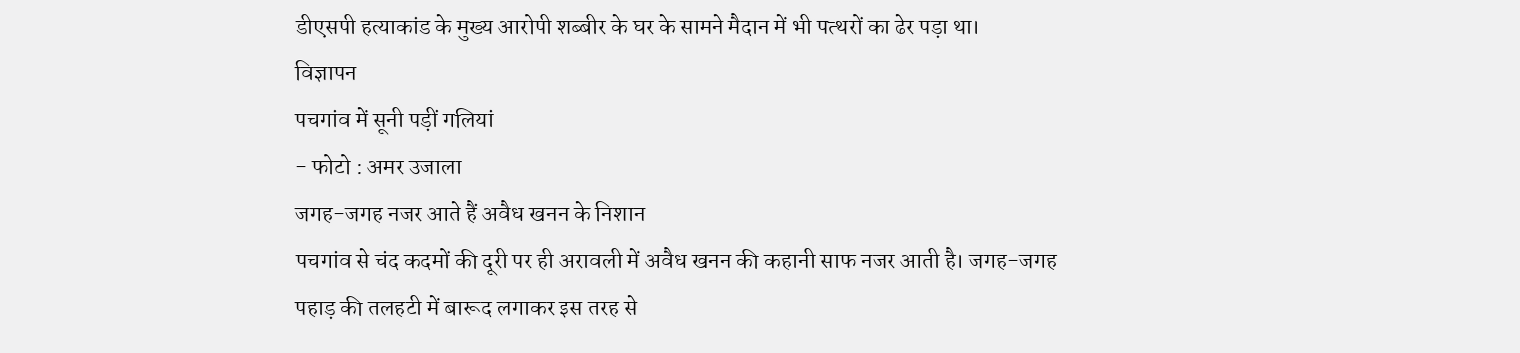डीएसपी हत्याकांड के मुख्य आरोपी शब्बीर के घर के सामने मैदान में भी पत्थरों का ढेर पड़ा था।
विज्ञापन
पचगांव में सूनी पड़ीं गलियां
- फोटो : अमर उजाला
जगह-जगह नजर आते हैं अवैध खनन के निशान
पचगांव से चंद कदमों की दूरी पर ही अरावली में अवैध खनन की कहानी साफ नजर आती है। जगह-जगह पहाड़ की तलहटी में बारूद लगाकर इस तरह से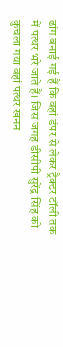ढांग बनाई गई हैं कि वहां डंपर से लेकर ट्रैक्टर टॉली तक में पत्थर भरे जाते हैं। जिस जगह डीसीपी सुरेंद्र सिंह को कुचला गया वहां पत्थर खनन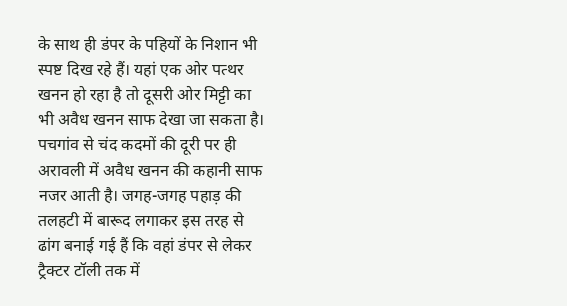के साथ ही डंपर के पहियों के निशान भी स्पष्ट दिख रहे हैं। यहां एक ओर पत्थर खनन हो रहा है तो दूसरी ओर मिट्टी का भी अवैध खनन साफ देखा जा सकता है।
पचगांव से चंद कदमों की दूरी पर ही अरावली में अवैध खनन की कहानी साफ नजर आती है। जगह-जगह पहाड़ की तलहटी में बारूद लगाकर इस तरह से ढांग बनाई गई हैं कि वहां डंपर से लेकर ट्रैक्टर टॉली तक में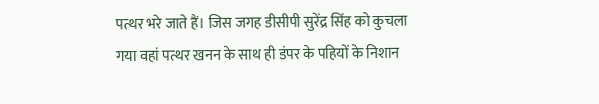पत्थर भरे जाते हैं। जिस जगह डीसीपी सुरेंद्र सिंह को कुचला गया वहां पत्थर खनन के साथ ही डंपर के पहियों के निशान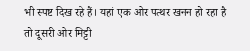भी स्पष्ट दिख रहे हैं। यहां एक ओर पत्थर खनन हो रहा है तो दूसरी ओर मिट्टी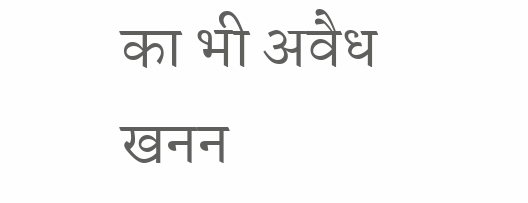का भी अवैध खनन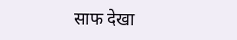साफ देखा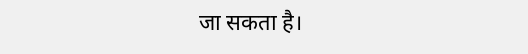जा सकता है।